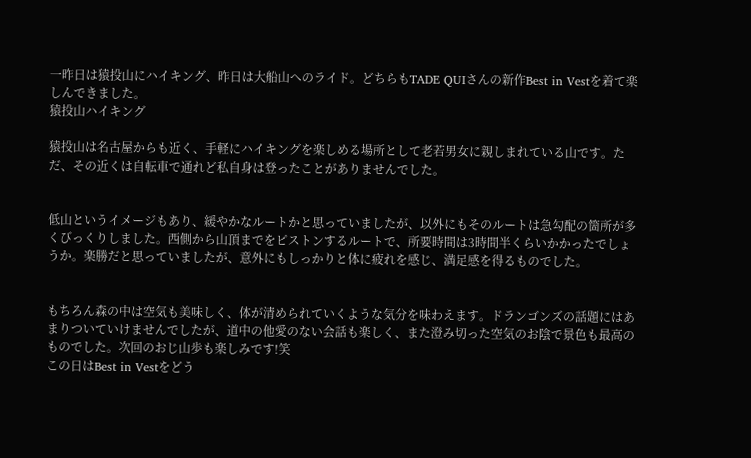一昨日は猿投山にハイキング、昨日は大船山へのライド。どちらもTADE QUIさんの新作Best in Vestを着て楽しんできました。
猿投山ハイキング

猿投山は名古屋からも近く、手軽にハイキングを楽しめる場所として老若男女に親しまれている山です。ただ、その近くは自転車で通れど私自身は登ったことがありませんでした。


低山というイメージもあり、緩やかなルートかと思っていましたが、以外にもそのルートは急勾配の箇所が多くびっくりしました。西側から山頂までをピストンするルートで、所要時間は3時間半くらいかかったでしょうか。楽勝だと思っていましたが、意外にもしっかりと体に疲れを感じ、満足感を得るものでした。


もちろん森の中は空気も美味しく、体が清められていくような気分を味わえます。ドランゴンズの話題にはあまりついていけませんでしたが、道中の他愛のない会話も楽しく、また澄み切った空気のお陰で景色も最高のものでした。次回のおじ山歩も楽しみです!笑
この日はBest in Vestをどう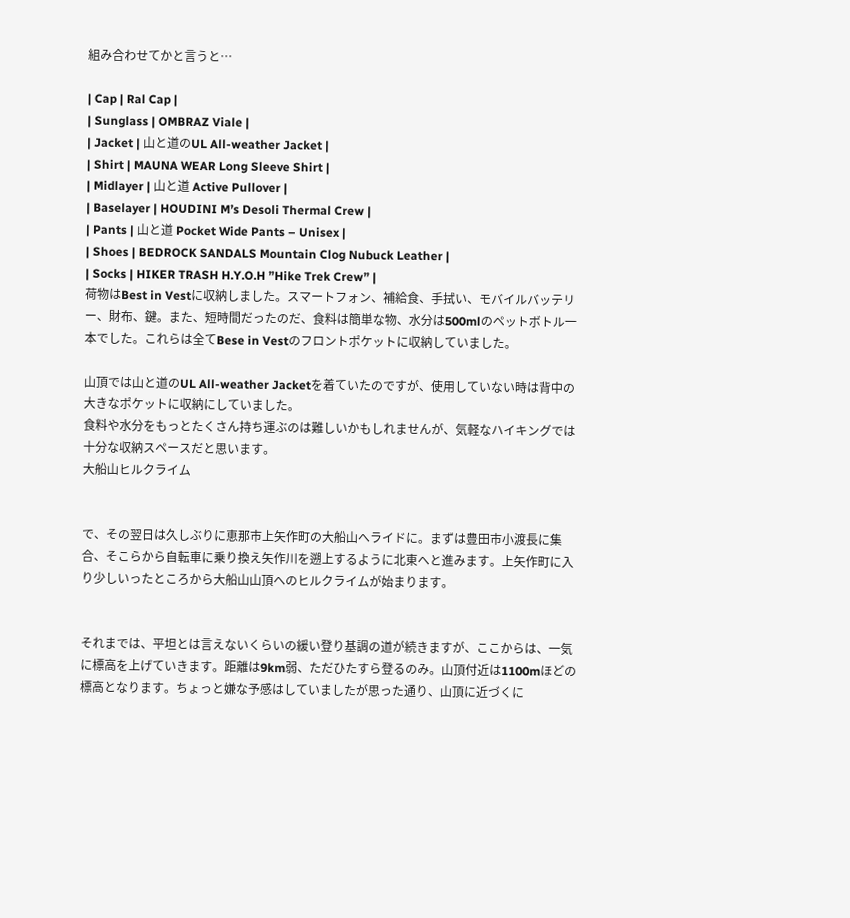組み合わせてかと言うと…

| Cap | Ral Cap |
| Sunglass | OMBRAZ Viale |
| Jacket | 山と道のUL All-weather Jacket |
| Shirt | MAUNA WEAR Long Sleeve Shirt |
| Midlayer | 山と道 Active Pullover |
| Baselayer | HOUDINI M’s Desoli Thermal Crew |
| Pants | 山と道 Pocket Wide Pants – Unisex |
| Shoes | BEDROCK SANDALS Mountain Clog Nubuck Leather |
| Socks | HIKER TRASH H.Y.O.H ”Hike Trek Crew” |
荷物はBest in Vestに収納しました。スマートフォン、補給食、手拭い、モバイルバッテリー、財布、鍵。また、短時間だったのだ、食料は簡単な物、水分は500mlのペットボトル一本でした。これらは全てBese in Vestのフロントポケットに収納していました。

山頂では山と道のUL All-weather Jacketを着ていたのですが、使用していない時は背中の大きなポケットに収納にしていました。
食料や水分をもっとたくさん持ち運ぶのは難しいかもしれませんが、気軽なハイキングでは十分な収納スペースだと思います。
大船山ヒルクライム


で、その翌日は久しぶりに恵那市上矢作町の大船山へライドに。まずは豊田市小渡長に集合、そこらから自転車に乗り換え矢作川を遡上するように北東へと進みます。上矢作町に入り少しいったところから大船山山頂へのヒルクライムが始まります。


それまでは、平坦とは言えないくらいの緩い登り基調の道が続きますが、ここからは、一気に標高を上げていきます。距離は9km弱、ただひたすら登るのみ。山頂付近は1100mほどの標高となります。ちょっと嫌な予感はしていましたが思った通り、山頂に近づくに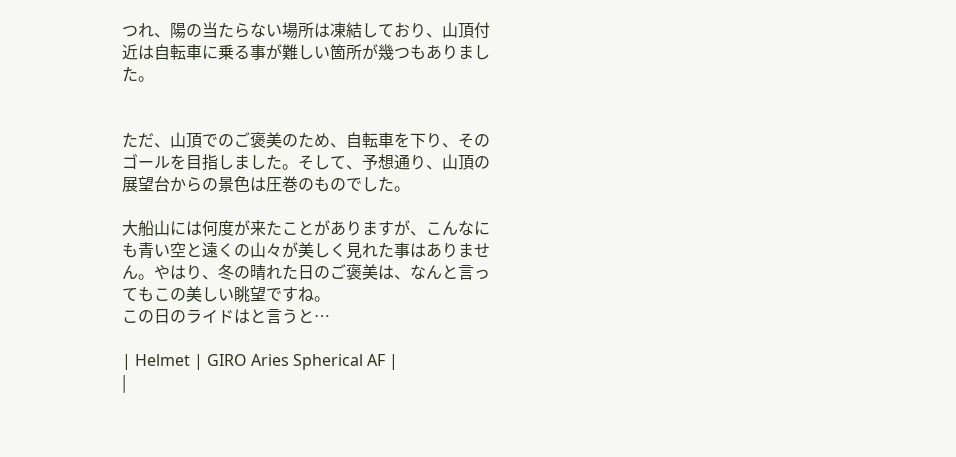つれ、陽の当たらない場所は凍結しており、山頂付近は自転車に乗る事が難しい箇所が幾つもありました。


ただ、山頂でのご褒美のため、自転車を下り、そのゴールを目指しました。そして、予想通り、山頂の展望台からの景色は圧巻のものでした。

大船山には何度が来たことがありますが、こんなにも青い空と遠くの山々が美しく見れた事はありません。やはり、冬の晴れた日のご褒美は、なんと言ってもこの美しい眺望ですね。
この日のライドはと言うと…

| Helmet | GIRO Aries Spherical AF |
|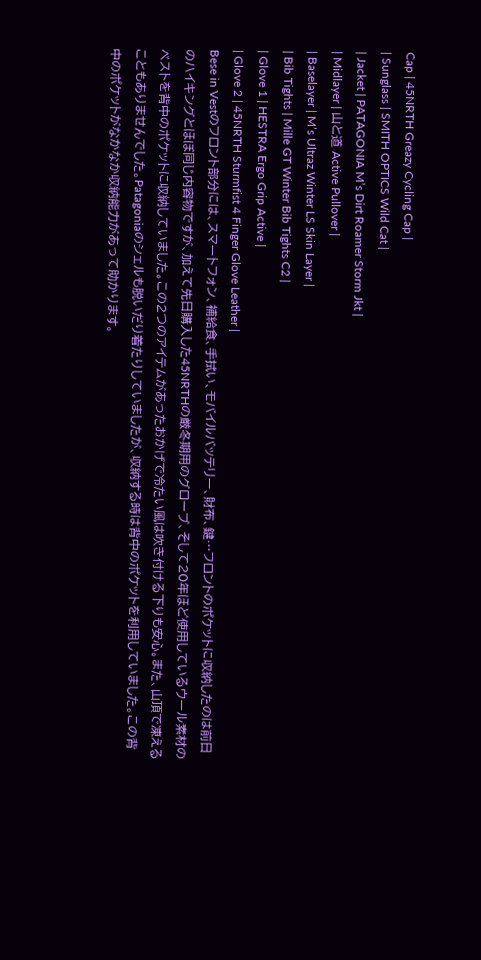Cap | 45NRTH Greazy Cycling Cap |
| Sunglass | SMITH OPTICS Wild Cat |
| Jacket | PATAGONIA M’s Dirt Roamer Storm Jkt |
| Midlayer | 山と道 Active Pullover |
| Baselayer | M’s Ultraz Winter LS Skin Layer |
| Bib Tights | Mille GT Winter Bib Tights C2 |
| Glove 1 | HESTRA Ergo Grip Active |
| Glove 2 | 45NRTH Sturmfist 4 Finger Glove Leather |
Bese in Vestのフロント部分には、スマートフォン、補給食、手拭い、モバイルバッテリー、財布、鍵…フロントのポケットに収納したのは前日のハイキングとほぼ同じ内容物ですが、加えて先日購入した45NRTHの厳冬期用のグローブ、そして20年ほど使用しているウール素材のベストを背中のポケットに収納していました。この2つのアイテムがあったおかげで冷たい風は吹き付ける下りも安心。また、山頂で凍えることもありませんでした。Patagoniaのシェルも脱いだり着たりしていましたが、収納する時は背中のポケットを利用していました。この背中のポケットがなかなか収納能力があって助かります。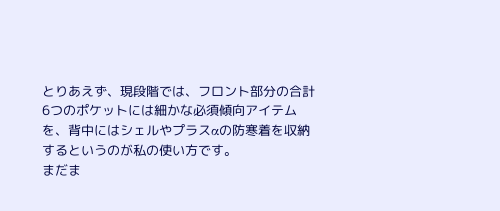とりあえず、現段階では、フロント部分の合計6つのポケットには細かな必須傾向アイテムを、背中にはシェルやプラスαの防寒着を収納するというのが私の使い方です。
まだま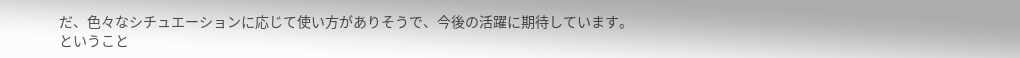だ、色々なシチュエーションに応じて使い方がありそうで、今後の活躍に期待しています。
ということ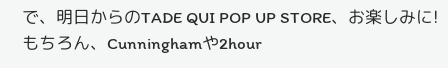で、明日からのTADE QUI POP UP STORE、お楽しみに!
もちろん、Cunninghamや2hour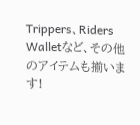Trippers、Riders Walletなど、その他のアイテムも揃います!